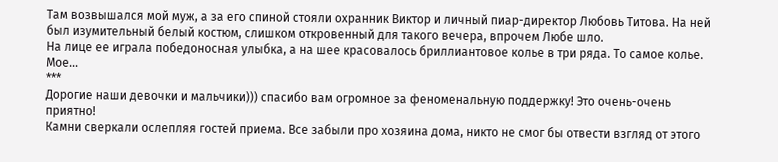Там возвышался мой муж, а за его спиной стояли охранник Виктор и личный пиар-директор Любовь Титова. На ней был изумительный белый костюм, слишком откровенный для такого вечера, впрочем Любе шло.
На лице ее играла победоносная улыбка, а на шее красовалось бриллиантовое колье в три ряда. То самое колье. Мое…
***
Дорогие наши девочки и мальчики))) спасибо вам огромное за феноменальную поддержку! Это очень-очень приятно!
Камни сверкали ослепляя гостей приема. Все забыли про хозяина дома, никто не смог бы отвести взгляд от этого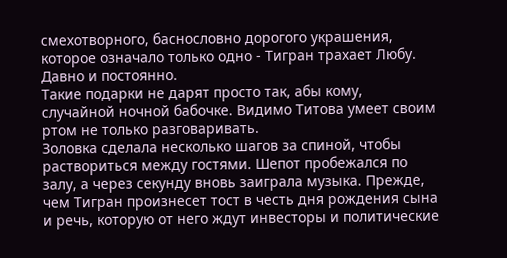смехотворного, баснословно дорогого украшения, которое означало только одно - Тигран трахает Любу. Давно и постоянно.
Такие подарки не дарят просто так, абы кому, случайной ночной бабочке. Видимо Титова умеет своим ртом не только разговаривать.
Золовка сделала несколько шагов за спиной, чтобы раствориться между гостями. Шепот пробежался по залу, а через секунду вновь заиграла музыка. Прежде, чем Тигран произнесет тост в честь дня рождения сына и речь, которую от него ждут инвесторы и политические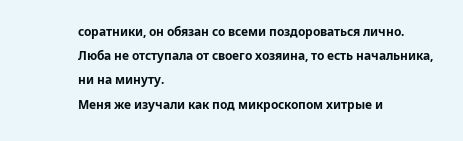соратники, он обязан со всеми поздороваться лично.
Люба не отступала от своего хозяина, то есть начальника, ни на минуту.
Меня же изучали как под микроскопом хитрые и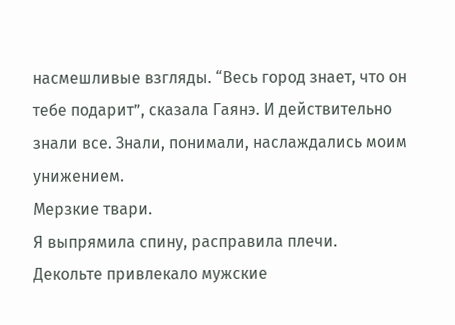насмешливые взгляды. “Весь город знает, что он тебе подарит”, сказала Гаянэ. И действительно знали все. Знали, понимали, наслаждались моим унижением.
Мерзкие твари.
Я выпрямила спину, расправила плечи. Декольте привлекало мужские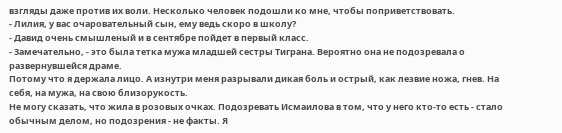взгляды даже против их воли. Несколько человек подошли ко мне, чтобы поприветствовать.
- Лилия, у вас очаровательный сын, ему ведь скоро в школу?
- Давид очень смышленый и в сентябре пойдет в первый класс.
- Замечательно, - это была тетка мужа младшей сестры Тиграна. Вероятно она не подозревала о развернувшейся драме.
Потому что я держала лицо. А изнутри меня разрывали дикая боль и острый, как лезвие ножа, гнев. На себя, на мужа, на свою близорукость.
Не могу сказать, что жила в розовых очках. Подозревать Исмаилова в том, что у него кто-то есть - стало обычным делом, но подозрения - не факты. Я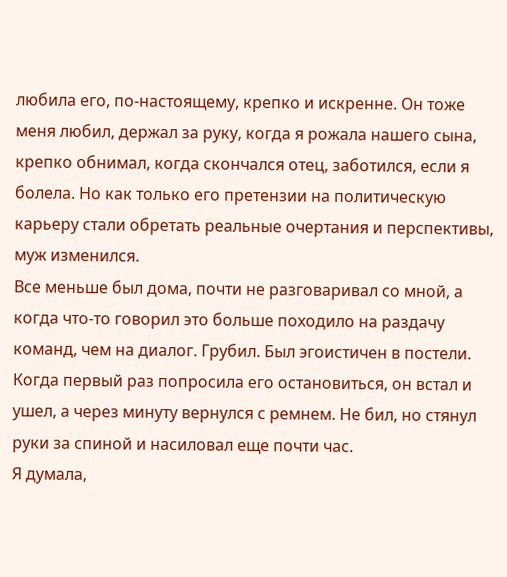любила его, по-настоящему, крепко и искренне. Он тоже меня любил, держал за руку, когда я рожала нашего сына, крепко обнимал, когда скончался отец, заботился, если я болела. Но как только его претензии на политическую карьеру стали обретать реальные очертания и перспективы, муж изменился.
Все меньше был дома, почти не разговаривал со мной, а когда что-то говорил это больше походило на раздачу команд, чем на диалог. Грубил. Был эгоистичен в постели. Когда первый раз попросила его остановиться, он встал и ушел, а через минуту вернулся с ремнем. Не бил, но стянул руки за спиной и насиловал еще почти час.
Я думала,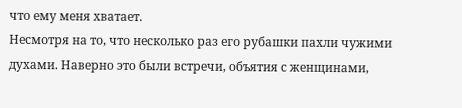что ему меня хватает.
Несмотря на то, что несколько раз его рубашки пахли чужими духами. Наверно это были встречи, объятия с женщинами,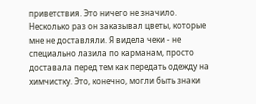приветствия. Это ничего не значило.
Несколько раз он заказывал цветы, которые мне не доставляли. Я видела чеки - не специально лазила по карманам, просто доставала перед тем как передать одежду на химчистку. Это, конечно, могли быть знаки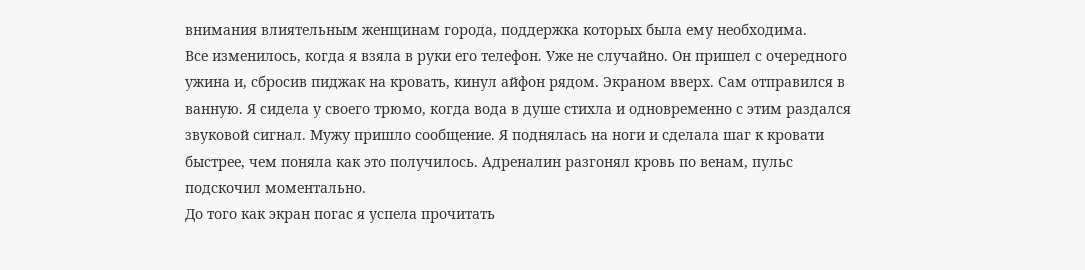внимания влиятельным женщинам города, поддержка которых была ему необходима.
Все изменилось, когда я взяла в руки его телефон. Уже не случайно. Он пришел с очередного ужина и, сбросив пиджак на кровать, кинул айфон рядом. Экраном вверх. Сам отправился в ванную. Я сидела у своего трюмо, когда вода в душе стихла и одновременно с этим раздался звуковой сигнал. Мужу пришло сообщение. Я поднялась на ноги и сделала шаг к кровати быстрее, чем поняла как это получилось. Адреналин разгонял кровь по венам, пульс подскочил моментально.
До того как экран погас я успела прочитать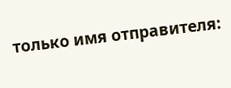только имя отправителя: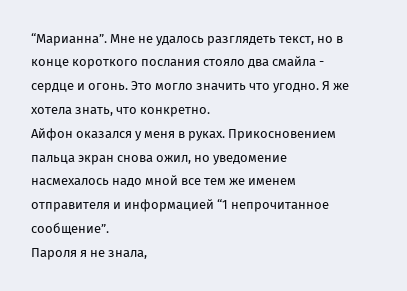“Марианна”. Мне не удалось разглядеть текст, но в конце короткого послания стояло два смайла - сердце и огонь. Это могло значить что угодно. Я же хотела знать, что конкретно.
Айфон оказался у меня в руках. Прикосновением пальца экран снова ожил, но уведомение насмехалось надо мной все тем же именем отправителя и информацией “1 непрочитанное сообщение”.
Пароля я не знала,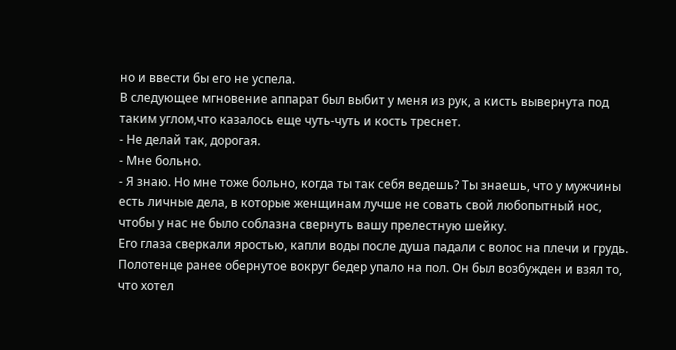но и ввести бы его не успела.
В следующее мгновение аппарат был выбит у меня из рук, а кисть вывернута под таким углом,что казалось еще чуть-чуть и кость треснет.
- Не делай так, дорогая.
- Мне больно.
- Я знаю. Но мне тоже больно, когда ты так себя ведешь? Ты знаешь, что у мужчины есть личные дела, в которые женщинам лучше не совать свой любопытный нос, чтобы у нас не было соблазна свернуть вашу прелестную шейку.
Его глаза сверкали яростью, капли воды после душа падали с волос на плечи и грудь. Полотенце ранее обернутое вокруг бедер упало на пол. Он был возбужден и взял то, что хотел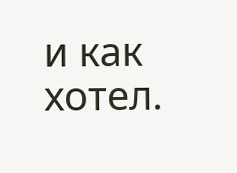и как хотел.